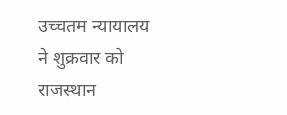उच्चतम न्यायालय ने शुक्रवार को राजस्थान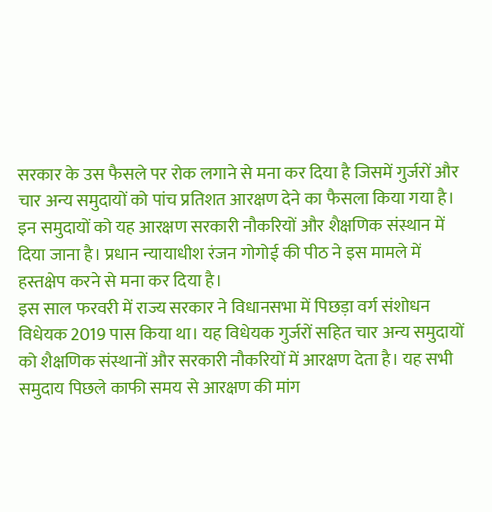सरकार के उस फैसले पर रोक लगाने से मना कर दिया है जिसमें गुर्जरों और चार अन्य समुदायों को पांच प्रतिशत आरक्षण देने का फैसला किया गया है। इन समुदायों को यह आरक्षण सरकारी नौकरियों और शैक्षणिक संस्थान में दिया जाना है। प्रधान न्यायाधीश रंजन गोगोई की पीठ ने इस मामले में हस्तक्षेप करने से मना कर दिया है।
इस साल फरवरी में राज्य सरकार ने विधानसभा में पिछड़ा वर्ग संशोधन विधेयक 2019 पास किया था। यह विधेयक गुर्जरों सहित चार अन्य समुदायों को शैक्षणिक संस्थानों और सरकारी नौकरियों में आरक्षण देता है। यह सभी समुदाय पिछले काफी समय से आरक्षण की मांग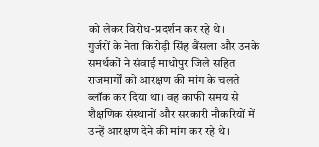को लेकर विरोध-प्रदर्शन कर रहे थे।
गुर्जरों के नेता किरोड़ी सिंह बैंसला और उनके समर्थकों ने संवाई माधोपुर जिले सहित राजमार्गों को आरक्षण की मांग के चलते ब्लॉक कर दिया था। वह काफी समय से शैक्षणिक संस्थानों और सरकारी नौकरियों में उन्हें आरक्षण देने की मांग कर रहे थे।